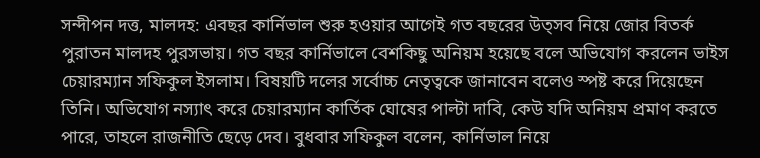সন্দীপন দত্ত, মালদহ: এবছর কার্নিভাল শুরু হওয়ার আগেই গত বছরের উত্সব নিয়ে জোর বিতর্ক পুরাতন মালদহ পুরসভায়। গত বছর কার্নিভালে বেশকিছু অনিয়ম হয়েছে বলে অভিযোগ করলেন ভাইস চেয়ারম্যান সফিকুল ইসলাম। বিষয়টি দলের সর্বোচ্চ নেতৃত্বকে জানাবেন বলেও স্পষ্ট করে দিয়েছেন তিনি। অভিযোগ নস্যাৎ করে চেয়ারম্যান কার্তিক ঘোষের পাল্টা দাবি, কেউ যদি অনিয়ম প্রমাণ করতে পারে, তাহলে রাজনীতি ছেড়ে দেব। বুধবার সফিকুল বলেন, কার্নিভাল নিয়ে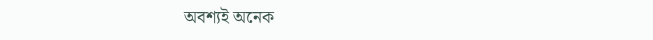অবশ্যই অনেক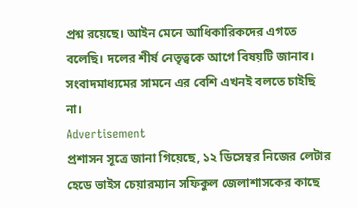প্রশ্ন রয়েছে। আইন মেনে আধিকারিকদের এগতে বলেছি। দলের শীর্ষ নেতৃত্বকে আগে বিষয়টি জানাব। সংবাদমাধ্যমের সামনে এর বেশি এখনই বলতে চাইছি না।
Advertisement
প্রশাসন সূত্রে জানা গিয়েছে, ১২ ডিসেম্বর নিজের লেটার হেডে ভাইস চেয়ারম্যান সফিকুল জেলাশাসকের কাছে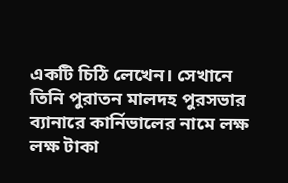একটি চিঠি লেখেন। সেখানে তিনি পুরাতন মালদহ পুরসভার ব্যানারে কার্নিভালের নামে লক্ষ লক্ষ টাকা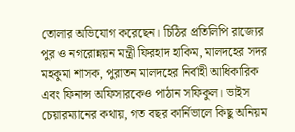তোলার অভিযোগ করেছেন। চিঠির প্রতিলিপি রাজ্যের পুর ও নগরোন্নয়ন মন্ত্রী ফিরহাদ হাকিম, মালদহের সদর মহকুমা শাসক, পুরাতন মালদহের নির্বাহী আধিকারিক এবং ফিনান্স অফিসারকেও পাঠান সফিকুল। ভাইস চেয়ারম্যানের কথায়, গত বছর কার্নিভালে কিছু অনিয়ম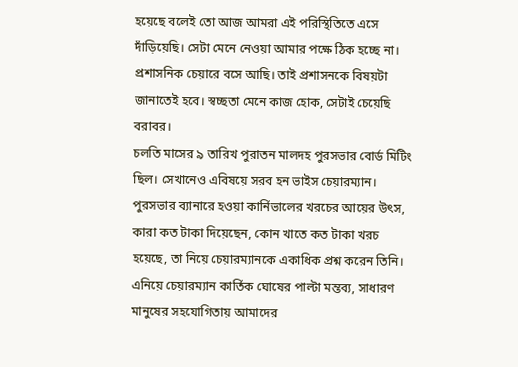হয়েছে বলেই তো আজ আমরা এই পরিস্থিতিতে এসে দাঁড়িয়েছি। সেটা মেনে নেওয়া আমার পক্ষে ঠিক হচ্ছে না। প্রশাসনিক চেয়ারে বসে আছি। তাই প্রশাসনকে বিষয়টা জানাতেই হবে। স্বচ্ছতা মেনে কাজ হোক, সেটাই চেয়েছি বরাবর।
চলতি মাসের ৯ তারিখ পুরাতন মালদহ পুরসভার বোর্ড মিটিং ছিল। সেখানেও এবিষয়ে সরব হন ভাইস চেয়ারম্যান। পুরসভার ব্যানারে হওয়া কার্নিভালের খরচের আয়ের উৎস, কারা কত টাকা দিয়েছেন, কোন খাতে কত টাকা খরচ হয়েছে, তা নিয়ে চেয়ারম্যানকে একাধিক প্রশ্ন করেন তিনি।
এনিয়ে চেয়ারম্যান কার্তিক ঘোষের পাল্টা মন্তব্য, সাধারণ মানুষের সহযোগিতায় আমাদের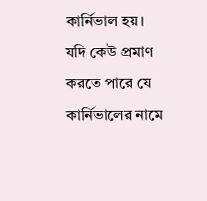কার্নিভাল হয়। যদি কেউ প্রমাণ করতে পারে যে কার্নিভালের নামে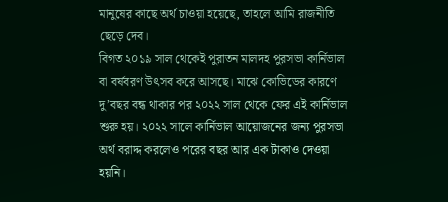মানুষের কাছে অর্থ চাওয়া হয়েছে, তাহলে আমি রাজনীতি ছেড়ে দেব।
বিগত ২০১৯ সাল থেকেই পুরাতন মালদহ পুরসভা কার্নিভাল বা বর্ষবরণ উৎসব করে আসছে। মাঝে কোভিডের কারণে দু’বছর বন্ধ থাকার পর ২০২২ সাল থেকে ফের এই কার্নিভাল শুরু হয়। ২০২২ সালে কার্নিভাল আয়োজনের জন্য পুরসভা অর্থ বরাদ্দ করলেও পরের বছর আর এক টাকাও দেওয়া হয়নি।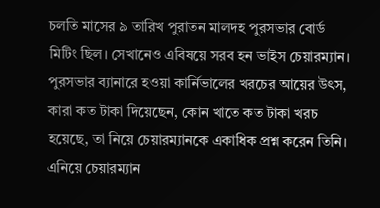চলতি মাসের ৯ তারিখ পুরাতন মালদহ পুরসভার বোর্ড মিটিং ছিল। সেখানেও এবিষয়ে সরব হন ভাইস চেয়ারম্যান। পুরসভার ব্যানারে হওয়া কার্নিভালের খরচের আয়ের উৎস, কারা কত টাকা দিয়েছেন, কোন খাতে কত টাকা খরচ হয়েছে, তা নিয়ে চেয়ারম্যানকে একাধিক প্রশ্ন করেন তিনি।
এনিয়ে চেয়ারম্যান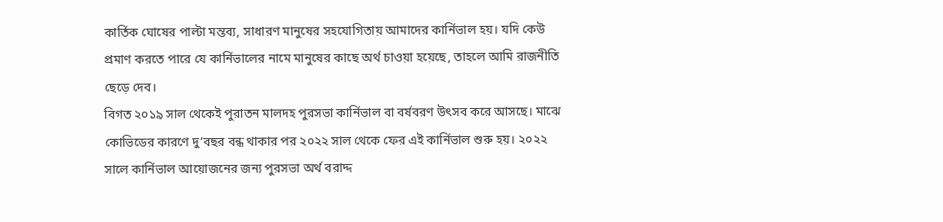কার্তিক ঘোষের পাল্টা মন্তব্য, সাধারণ মানুষের সহযোগিতায় আমাদের কার্নিভাল হয়। যদি কেউ প্রমাণ করতে পারে যে কার্নিভালের নামে মানুষের কাছে অর্থ চাওয়া হয়েছে, তাহলে আমি রাজনীতি ছেড়ে দেব।
বিগত ২০১৯ সাল থেকেই পুরাতন মালদহ পুরসভা কার্নিভাল বা বর্ষবরণ উৎসব করে আসছে। মাঝে কোভিডের কারণে দু’বছর বন্ধ থাকার পর ২০২২ সাল থেকে ফের এই কার্নিভাল শুরু হয়। ২০২২ সালে কার্নিভাল আয়োজনের জন্য পুরসভা অর্থ বরাদ্দ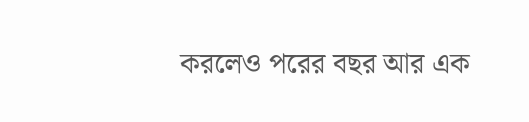করলেও পরের বছর আর এক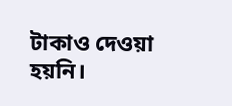টাকাও দেওয়া হয়নি।